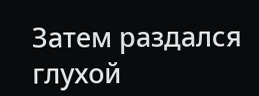Затем раздался глухой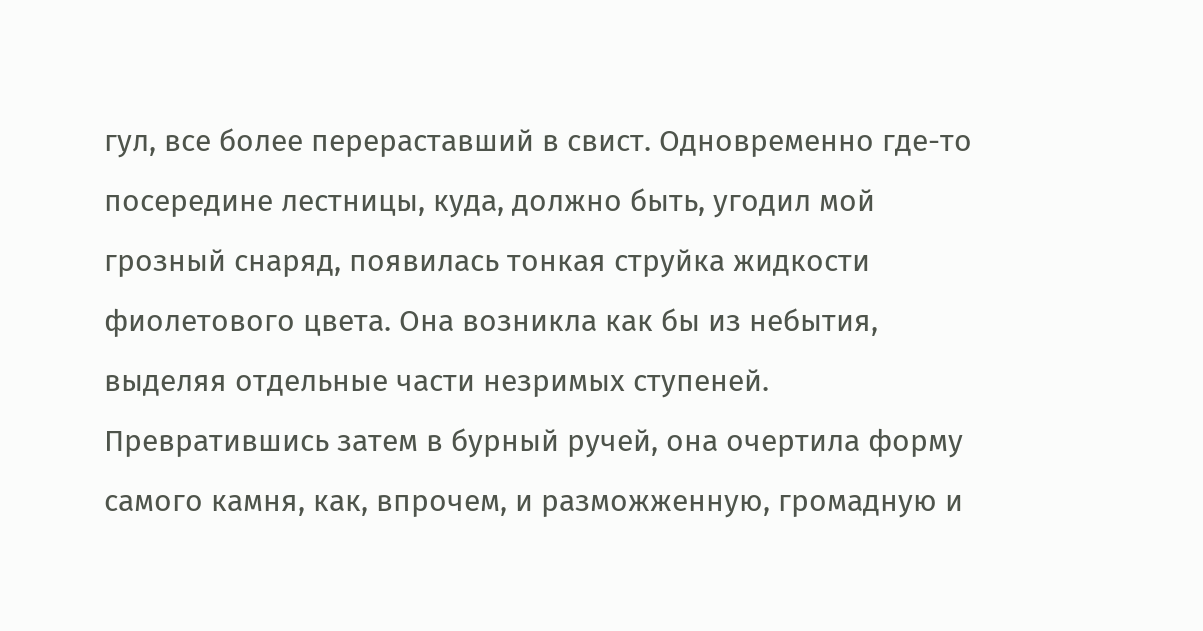гул, все более перераставший в свист. Одновременно где-то посередине лестницы, куда, должно быть, угодил мой грозный снаряд, появилась тонкая струйка жидкости фиолетового цвета. Она возникла как бы из небытия, выделяя отдельные части незримых ступеней. Превратившись затем в бурный ручей, она очертила форму самого камня, как, впрочем, и разможженную, громадную и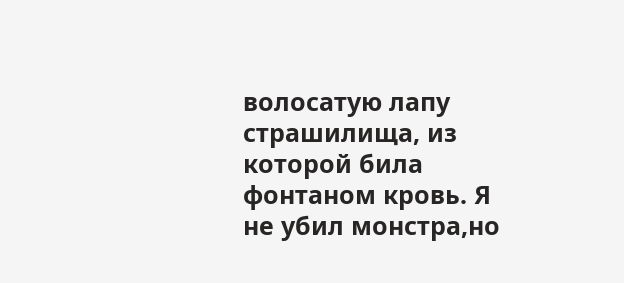волосатую лапу страшилища, из которой била фонтаном кровь. Я не убил монстра,но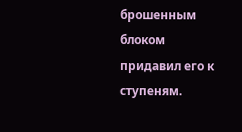брошенным блоком придавил его к ступеням.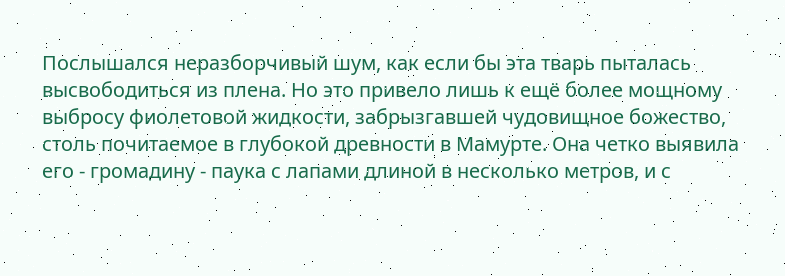Послышался неразборчивый шум, как если бы эта тварь пыталась высвободиться из плена. Но это привело лишь к ещё более мощному выбросу фиолетовой жидкости, забрызгавшей чудовищное божество, столь почитаемое в глубокой древности в Мамурте. Она четко выявила его - громадину - паука с лапами длиной в несколько метров, и с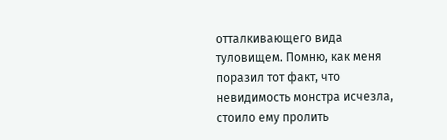отталкивающего вида туловищем. Помню, как меня поразил тот факт, что невидимость монстра исчезла, стоило ему пролить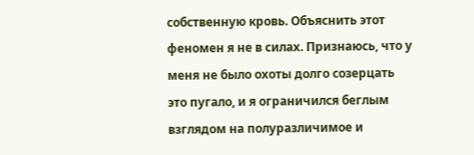собственную кровь. Объяснить этот феномен я не в силах. Признаюсь, что у меня не было охоты долго созерцать это пугало, и я ограничился беглым взглядом на полуразличимое и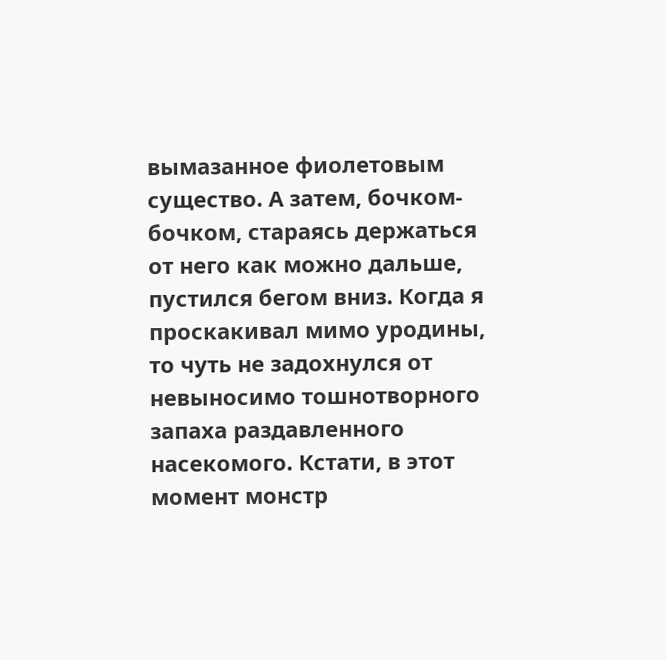вымазанное фиолетовым существо. А затем, бочком-бочком, стараясь держаться от него как можно дальше, пустился бегом вниз. Когда я проскакивал мимо уродины, то чуть не задохнулся от невыносимо тошнотворного запаха раздавленного насекомого. Кстати, в этот момент монстр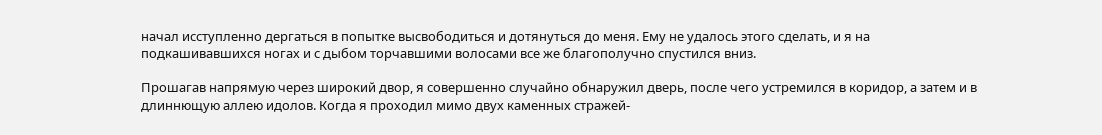начал исступленно дергаться в попытке высвободиться и дотянуться до меня. Ему не удалось этого сделать, и я на подкашивавшихся ногах и с дыбом торчавшими волосами все же благополучно спустился вниз.

Прошагав напрямую через широкий двор, я совершенно случайно обнаружил дверь, после чего устремился в коридор, а затем и в длиннющую аллею идолов. Когда я проходил мимо двух каменных стражей-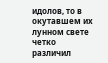идолов, то в окутавшем их лунном свете четко различил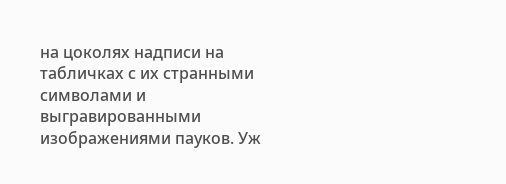на цоколях надписи на табличках с их странными символами и выгравированными изображениями пауков. Уж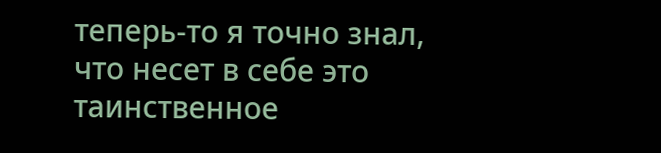теперь-то я точно знал, что несет в себе это таинственное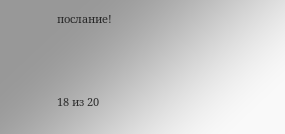послание!



18 из 20